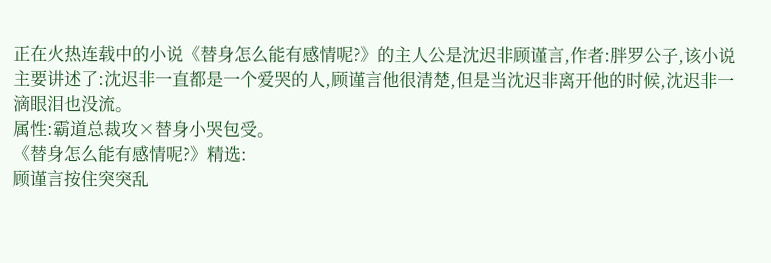正在火热连载中的小说《替身怎么能有感情呢?》的主人公是沈迟非顾谨言,作者:胖罗公子,该小说主要讲述了:沈迟非一直都是一个爱哭的人,顾谨言他很清楚,但是当沈迟非离开他的时候,沈迟非一滴眼泪也没流。
属性:霸道总裁攻×替身小哭包受。
《替身怎么能有感情呢?》精选:
顾谨言按住突突乱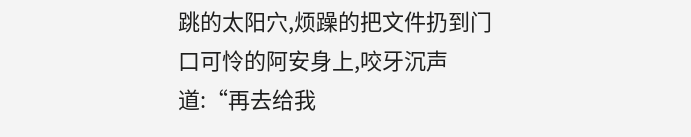跳的太阳穴,烦躁的把文件扔到门口可怜的阿安身上,咬牙沉声道:“再去给我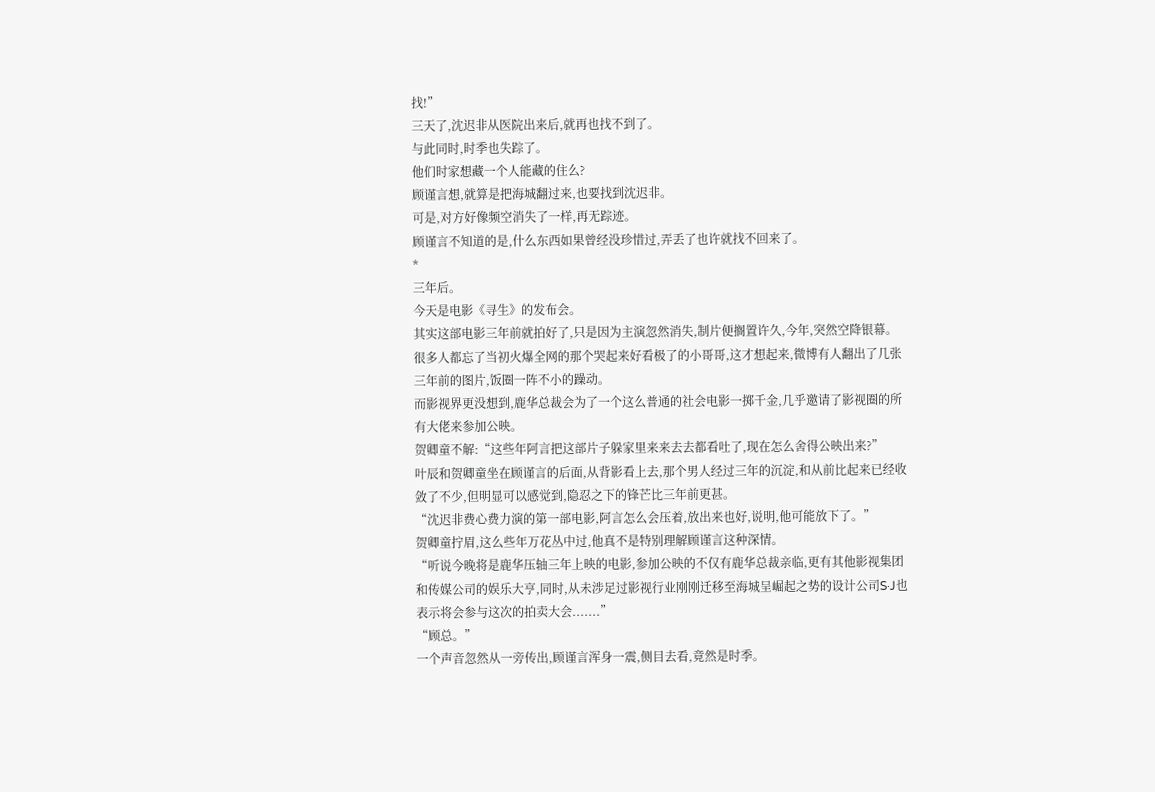找!”
三天了,沈迟非从医院出来后,就再也找不到了。
与此同时,时季也失踪了。
他们时家想藏一个人能藏的住么?
顾谨言想,就算是把海城翻过来,也要找到沈迟非。
可是,对方好像频空消失了一样,再无踪迹。
顾谨言不知道的是,什么东西如果曾经没珍惜过,弄丢了也许就找不回来了。
*
三年后。
今天是电影《寻生》的发布会。
其实这部电影三年前就拍好了,只是因为主演忽然消失,制片便搁置许久,今年,突然空降银幕。
很多人都忘了当初火爆全网的那个哭起来好看极了的小哥哥,这才想起来,微博有人翻出了几张三年前的图片,饭圈一阵不小的躁动。
而影视界更没想到,鹿华总裁会为了一个这么普通的社会电影一掷千金,几乎邀请了影视圈的所有大佬来参加公映。
贺卿童不解:“这些年阿言把这部片子躲家里来来去去都看吐了,现在怎么舍得公映出来?”
叶辰和贺卿童坐在顾谨言的后面,从背影看上去,那个男人经过三年的沉淀,和从前比起来已经收敛了不少,但明显可以感觉到,隐忍之下的锋芒比三年前更甚。
“沈迟非费心费力演的第一部电影,阿言怎么会压着,放出来也好,说明,他可能放下了。”
贺卿童拧眉,这么些年万花丛中过,他真不是特别理解顾谨言这种深情。
“听说今晚将是鹿华压轴三年上映的电影,参加公映的不仅有鹿华总裁亲临,更有其他影视集团和传媒公司的娱乐大亨,同时,从未涉足过影视行业刚刚迁移至海城呈崛起之势的设计公司S·J也表示将会参与这次的拍卖大会.......”
“顾总。”
一个声音忽然从一旁传出,顾谨言浑身一震,侧目去看,竟然是时季。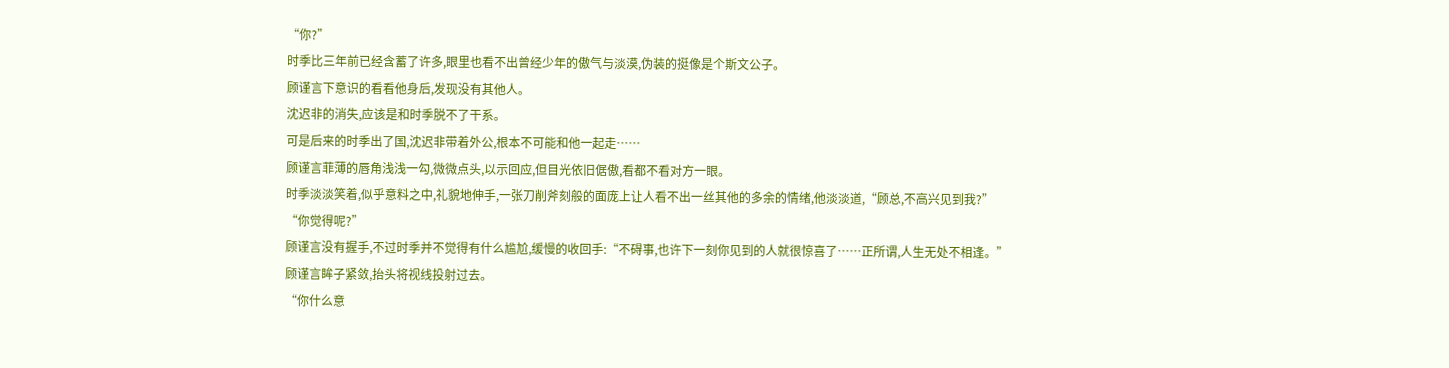“你?”
时季比三年前已经含蓄了许多,眼里也看不出曾经少年的傲气与淡漠,伪装的挺像是个斯文公子。
顾谨言下意识的看看他身后,发现没有其他人。
沈迟非的消失,应该是和时季脱不了干系。
可是后来的时季出了国,沈迟非带着外公,根本不可能和他一起走……
顾谨言菲薄的唇角浅浅一勾,微微点头,以示回应,但目光依旧倨傲,看都不看对方一眼。
时季淡淡笑着,似乎意料之中,礼貌地伸手,一张刀削斧刻般的面庞上让人看不出一丝其他的多余的情绪,他淡淡道,“顾总,不高兴见到我?”
“你觉得呢?”
顾谨言没有握手,不过时季并不觉得有什么尴尬,缓慢的收回手:“不碍事,也许下一刻你见到的人就很惊喜了……正所谓,人生无处不相逢。”
顾谨言眸子紧敛,抬头将视线投射过去。
“你什么意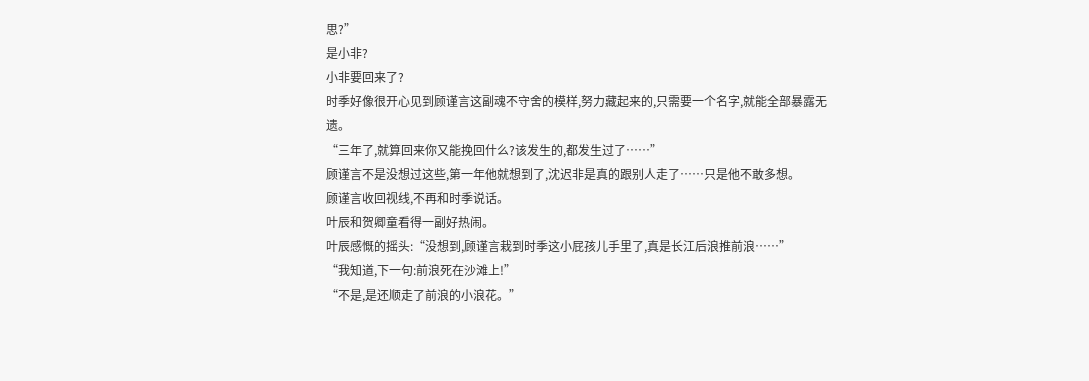思?”
是小非?
小非要回来了?
时季好像很开心见到顾谨言这副魂不守舍的模样,努力藏起来的,只需要一个名字,就能全部暴露无遗。
“三年了,就算回来你又能挽回什么?该发生的,都发生过了……”
顾谨言不是没想过这些,第一年他就想到了,沈迟非是真的跟别人走了……只是他不敢多想。
顾谨言收回视线,不再和时季说话。
叶辰和贺卿童看得一副好热闹。
叶辰感慨的摇头:“没想到,顾谨言栽到时季这小屁孩儿手里了,真是长江后浪推前浪……”
“我知道,下一句:前浪死在沙滩上!”
“不是,是还顺走了前浪的小浪花。”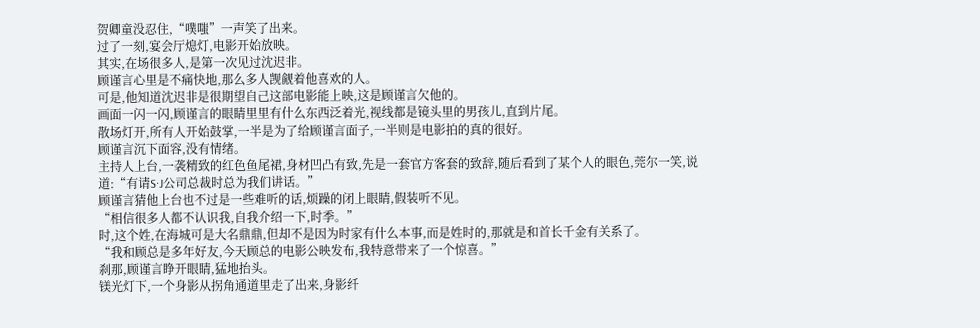贺卿童没忍住,“噗嗤”一声笑了出来。
过了一刻,宴会厅熄灯,电影开始放映。
其实,在场很多人,是第一次见过沈迟非。
顾谨言心里是不痛快地,那么多人觊觎着他喜欢的人。
可是,他知道沈迟非是很期望自己这部电影能上映,这是顾谨言欠他的。
画面一闪一闪,顾谨言的眼睛里里有什么东西泛着光,视线都是镜头里的男孩儿,直到片尾。
散场灯开,所有人开始鼓掌,一半是为了给顾谨言面子,一半则是电影拍的真的很好。
顾谨言沉下面容,没有情绪。
主持人上台,一袭精致的红色鱼尾裙,身材凹凸有致,先是一套官方客套的致辞,随后看到了某个人的眼色,莞尔一笑,说道:“有请S·J公司总裁时总为我们讲话。”
顾谨言猜他上台也不过是一些难听的话,烦躁的闭上眼睛,假装听不见。
“相信很多人都不认识我,自我介绍一下,时季。”
时,这个姓,在海城可是大名鼎鼎,但却不是因为时家有什么本事,而是姓时的,那就是和首长千金有关系了。
“我和顾总是多年好友,今天顾总的电影公映发布,我特意带来了一个惊喜。”
刹那,顾谨言睁开眼睛,猛地抬头。
镁光灯下,一个身影从拐角通道里走了出来,身影纤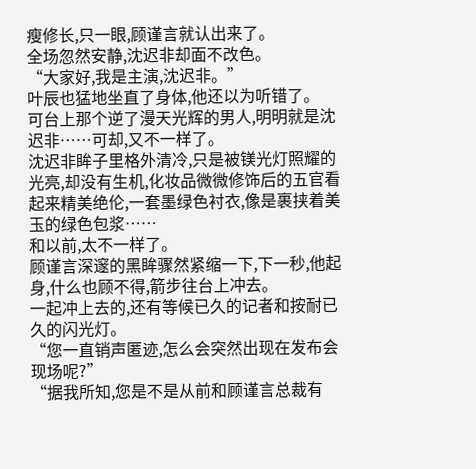瘦修长,只一眼,顾谨言就认出来了。
全场忽然安静,沈迟非却面不改色。
“大家好,我是主演,沈迟非。”
叶辰也猛地坐直了身体,他还以为听错了。
可台上那个逆了漫天光辉的男人,明明就是沈迟非……可却,又不一样了。
沈迟非眸子里格外清冷,只是被镁光灯照耀的光亮,却没有生机,化妆品微微修饰后的五官看起来精美绝伦,一套墨绿色衬衣,像是裹挟着美玉的绿色包浆……
和以前,太不一样了。
顾谨言深邃的黑眸骤然紧缩一下,下一秒,他起身,什么也顾不得,箭步往台上冲去。
一起冲上去的,还有等候已久的记者和按耐已久的闪光灯。
“您一直销声匿迹,怎么会突然出现在发布会现场呢?”
“据我所知,您是不是从前和顾谨言总裁有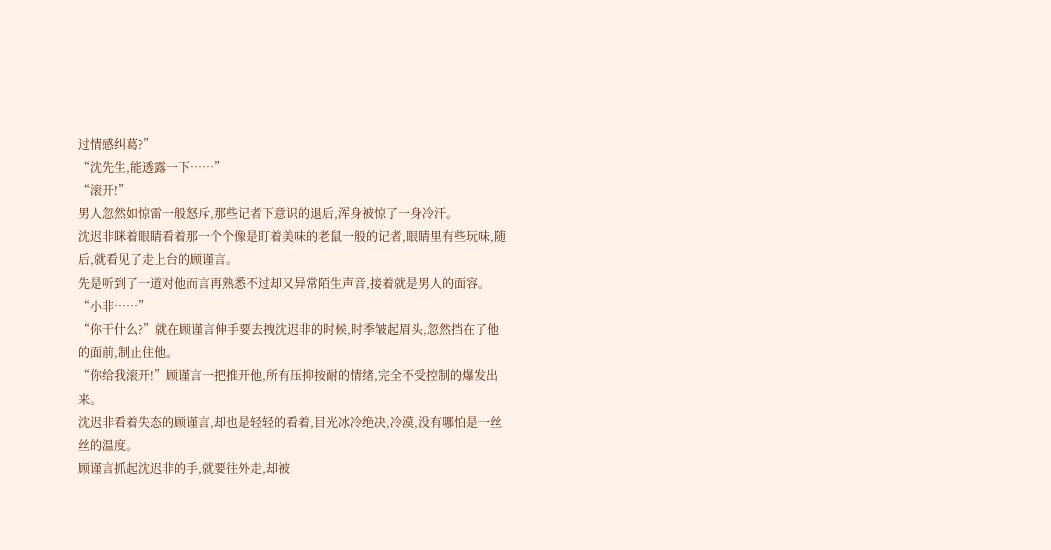过情感纠葛?”
“沈先生,能透露一下……”
“滚开!”
男人忽然如惊雷一般怒斥,那些记者下意识的退后,浑身被惊了一身冷汗。
沈迟非眯着眼睛看着那一个个像是盯着美味的老鼠一般的记者,眼睛里有些玩味,随后,就看见了走上台的顾谨言。
先是听到了一道对他而言再熟悉不过却又异常陌生声音,接着就是男人的面容。
“小非……”
“你干什么?”就在顾谨言伸手要去拽沈迟非的时候,时季皱起眉头,忽然挡在了他的面前,制止住他。
“你给我滚开!”顾谨言一把推开他,所有压抑按耐的情绪,完全不受控制的爆发出来。
沈迟非看着失态的顾谨言,却也是轻轻的看着,目光冰冷绝决,冷漠,没有哪怕是一丝丝的温度。
顾谨言抓起沈迟非的手,就要往外走,却被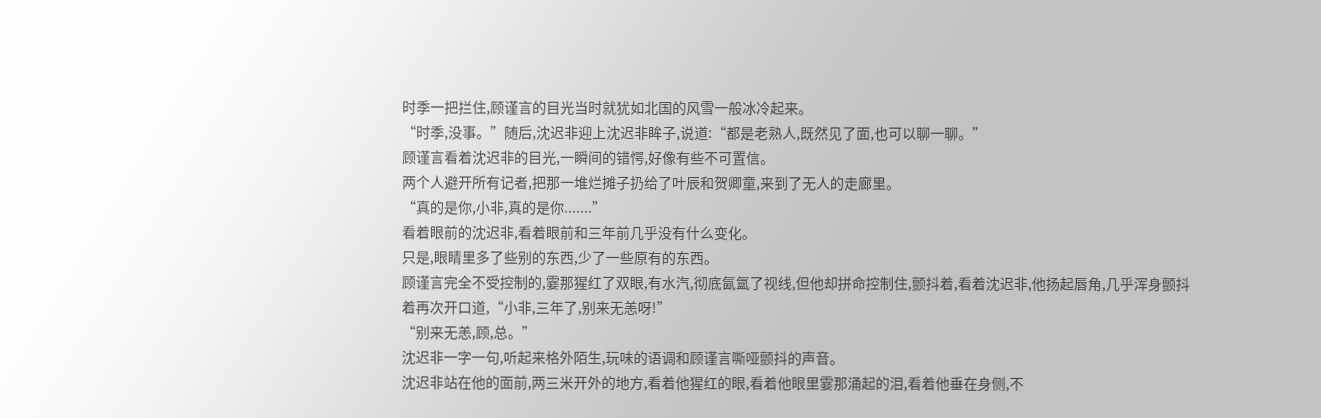时季一把拦住,顾谨言的目光当时就犹如北国的风雪一般冰冷起来。
“时季,没事。”随后,沈迟非迎上沈迟非眸子,说道:“都是老熟人,既然见了面,也可以聊一聊。”
顾谨言看着沈迟非的目光,一瞬间的错愕,好像有些不可置信。
两个人避开所有记者,把那一堆烂摊子扔给了叶辰和贺卿童,来到了无人的走廊里。
“真的是你,小非,真的是你.......”
看着眼前的沈迟非,看着眼前和三年前几乎没有什么变化。
只是,眼睛里多了些别的东西,少了一些原有的东西。
顾谨言完全不受控制的,霎那猩红了双眼,有水汽,彻底氤氲了视线,但他却拼命控制住,颤抖着,看着沈迟非,他扬起唇角,几乎浑身颤抖着再次开口道,“小非,三年了,别来无恙呀!”
“别来无恙,顾,总。”
沈迟非一字一句,听起来格外陌生,玩味的语调和顾谨言嘶哑颤抖的声音。
沈迟非站在他的面前,两三米开外的地方,看着他猩红的眼,看着他眼里霎那涌起的泪,看着他垂在身侧,不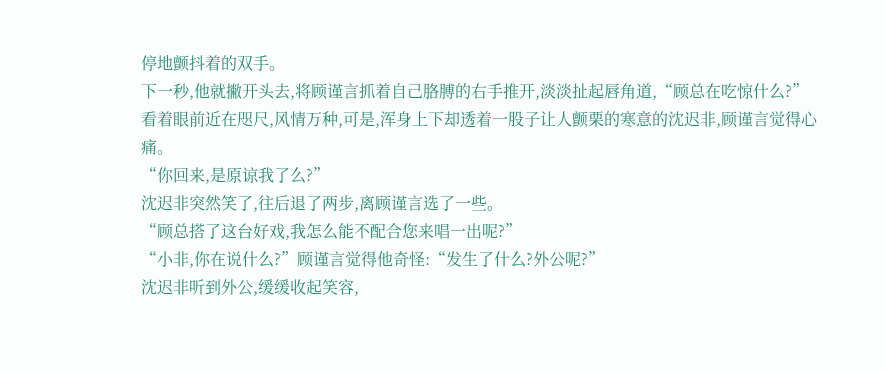停地颤抖着的双手。
下一秒,他就撇开头去,将顾谨言抓着自己胳膊的右手推开,淡淡扯起唇角道,“顾总在吃惊什么?”
看着眼前近在咫尺,风情万种,可是,浑身上下却透着一股子让人颤栗的寒意的沈迟非,顾谨言觉得心痛。
“你回来,是原谅我了么?”
沈迟非突然笑了,往后退了两步,离顾谨言选了一些。
“顾总搭了这台好戏,我怎么能不配合您来唱一出呢?”
“小非,你在说什么?”顾谨言觉得他奇怪:“发生了什么?外公呢?”
沈迟非听到外公,缓缓收起笑容,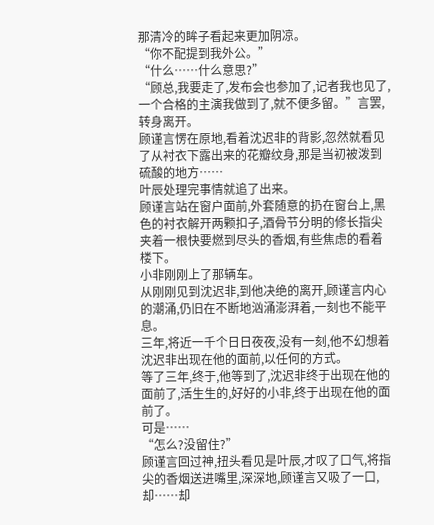那清冷的眸子看起来更加阴凉。
“你不配提到我外公。”
“什么……什么意思?”
“顾总,我要走了,发布会也参加了,记者我也见了,一个合格的主演我做到了,就不便多留。”言罢,转身离开。
顾谨言愣在原地,看着沈迟非的背影,忽然就看见了从衬衣下露出来的花瓣纹身,那是当初被泼到硫酸的地方……
叶辰处理完事情就追了出来。
顾谨言站在窗户面前,外套随意的扔在窗台上,黑色的衬衣解开两颗扣子,酒骨节分明的修长指尖夹着一根快要燃到尽头的香烟,有些焦虑的看着楼下。
小非刚刚上了那辆车。
从刚刚见到沈迟非,到他决绝的离开,顾谨言内心的潮涌,仍旧在不断地汹涌澎湃着,一刻也不能平息。
三年,将近一千个日日夜夜,没有一刻,他不幻想着沈迟非出现在他的面前,以任何的方式。
等了三年,终于,他等到了,沈迟非终于出现在他的面前了,活生生的,好好的小非,终于出现在他的面前了。
可是……
“怎么?没留住?”
顾谨言回过神,扭头看见是叶辰,才叹了口气,将指尖的香烟送进嘴里,深深地,顾谨言又吸了一口,却……却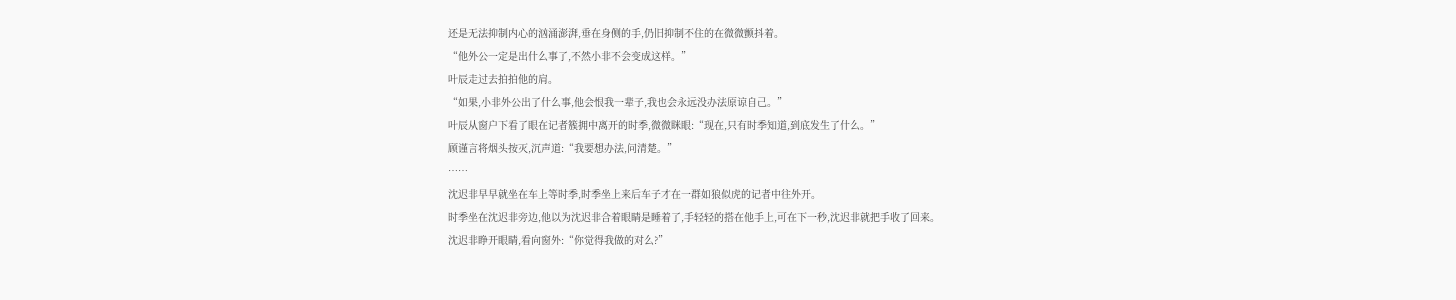还是无法抑制内心的汹涌澎湃,垂在身侧的手,仍旧抑制不住的在微微颤抖着。
“他外公一定是出什么事了,不然小非不会变成这样。”
叶辰走过去拍拍他的肩。
“如果,小非外公出了什么事,他会恨我一辈子,我也会永远没办法原谅自己。”
叶辰从窗户下看了眼在记者簇拥中离开的时季,微微眯眼:“现在,只有时季知道,到底发生了什么。”
顾谨言将烟头按灭,沉声道:“我要想办法,问清楚。”
……
沈迟非早早就坐在车上等时季,时季坐上来后车子才在一群如狼似虎的记者中往外开。
时季坐在沈迟非旁边,他以为沈迟非合着眼睛是睡着了,手轻轻的搭在他手上,可在下一秒,沈迟非就把手收了回来。
沈迟非睁开眼睛,看向窗外:“你觉得我做的对么?”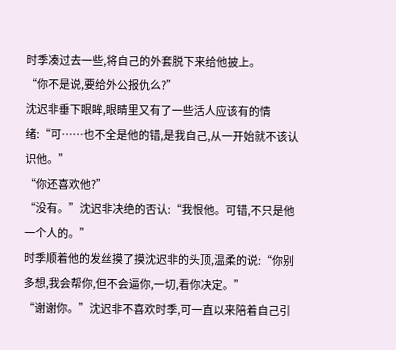时季凑过去一些,将自己的外套脱下来给他披上。
“你不是说,要给外公报仇么?”
沈迟非垂下眼眸,眼睛里又有了一些活人应该有的情绪:“可……也不全是他的错,是我自己,从一开始就不该认识他。”
“你还喜欢他?”
“没有。”沈迟非决绝的否认:“我恨他。可错,不只是他一个人的。”
时季顺着他的发丝摸了摸沈迟非的头顶,温柔的说:“你别多想,我会帮你,但不会逼你,一切,看你决定。”
“谢谢你。”沈迟非不喜欢时季,可一直以来陪着自己引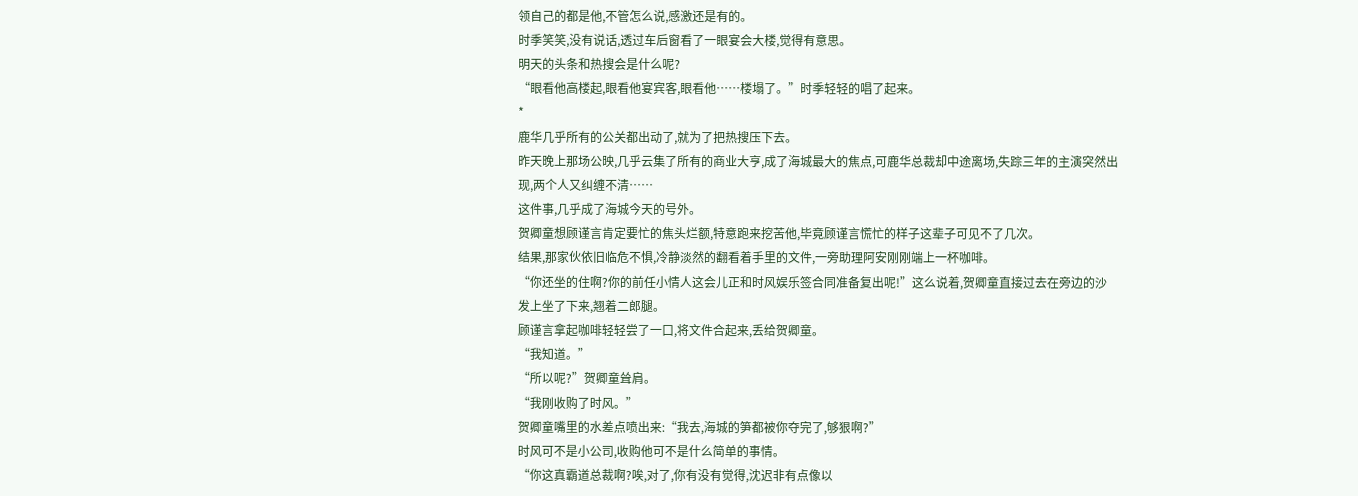领自己的都是他,不管怎么说,感激还是有的。
时季笑笑,没有说话,透过车后窗看了一眼宴会大楼,觉得有意思。
明天的头条和热搜会是什么呢?
“眼看他高楼起,眼看他宴宾客,眼看他……楼塌了。”时季轻轻的唱了起来。
*
鹿华几乎所有的公关都出动了,就为了把热搜压下去。
昨天晚上那场公映,几乎云集了所有的商业大亨,成了海城最大的焦点,可鹿华总裁却中途离场,失踪三年的主演突然出现,两个人又纠缠不清……
这件事,几乎成了海城今天的号外。
贺卿童想顾谨言肯定要忙的焦头烂额,特意跑来挖苦他,毕竟顾谨言慌忙的样子这辈子可见不了几次。
结果,那家伙依旧临危不惧,冷静淡然的翻看着手里的文件,一旁助理阿安刚刚端上一杯咖啡。
“你还坐的住啊?你的前任小情人这会儿正和时风娱乐签合同准备复出呢!”这么说着,贺卿童直接过去在旁边的沙发上坐了下来,翘着二郎腿。
顾谨言拿起咖啡轻轻尝了一口,将文件合起来,丢给贺卿童。
“我知道。”
“所以呢?”贺卿童耸肩。
“我刚收购了时风。”
贺卿童嘴里的水差点喷出来:“我去,海城的笋都被你夺完了,够狠啊?”
时风可不是小公司,收购他可不是什么简单的事情。
“你这真霸道总裁啊?唉,对了,你有没有觉得,沈迟非有点像以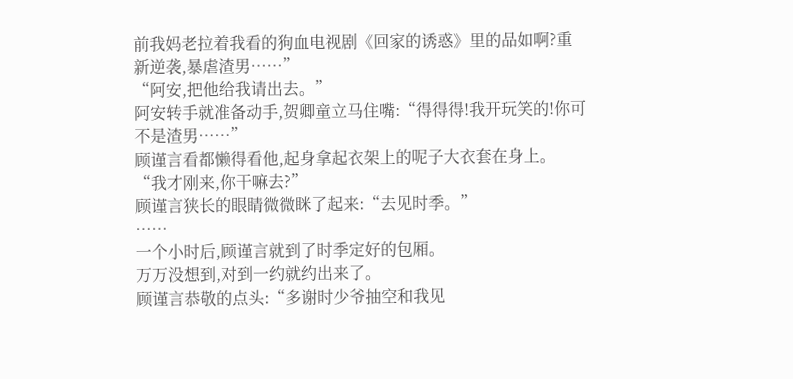前我妈老拉着我看的狗血电视剧《回家的诱惑》里的品如啊?重新逆袭,暴虐渣男……”
“阿安,把他给我请出去。”
阿安转手就准备动手,贺卿童立马住嘴:“得得得!我开玩笑的!你可不是渣男……”
顾谨言看都懒得看他,起身拿起衣架上的呢子大衣套在身上。
“我才刚来,你干嘛去?”
顾谨言狭长的眼睛微微眯了起来:“去见时季。”
……
一个小时后,顾谨言就到了时季定好的包厢。
万万没想到,对到一约就约出来了。
顾谨言恭敬的点头:“多谢时少爷抽空和我见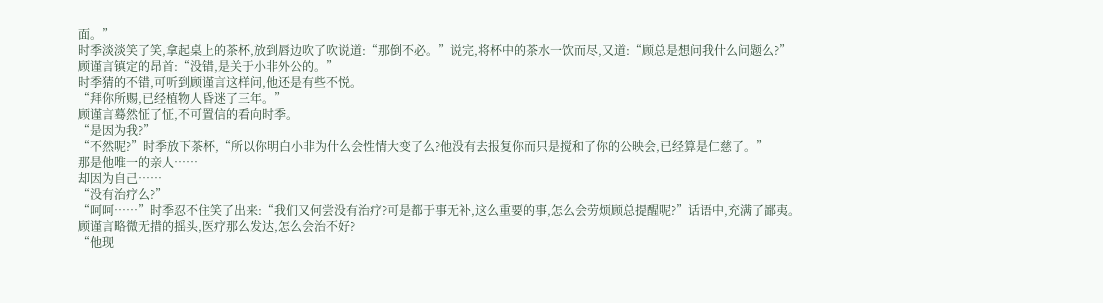面。”
时季淡淡笑了笑,拿起桌上的茶杯,放到唇边吹了吹说道:“那倒不必。”说完,将杯中的茶水一饮而尽,又道:“顾总是想问我什么问题么?”
顾谨言镇定的昂首:“没错,是关于小非外公的。”
时季猜的不错,可听到顾谨言这样问,他还是有些不悦。
“拜你所赐,已经植物人昏迷了三年。”
顾谨言蓦然怔了怔,不可置信的看向时季。
“是因为我?”
“不然呢?”时季放下茶杯,“所以你明白小非为什么会性情大变了么?他没有去报复你而只是搅和了你的公映会,已经算是仁慈了。”
那是他唯一的亲人……
却因为自己……
“没有治疗么?”
“呵呵……”时季忍不住笑了出来:“我们又何尝没有治疗?可是都于事无补,这么重要的事,怎么会劳烦顾总提醒呢?”话语中,充满了鄙夷。
顾谨言略微无措的摇头,医疗那么发达,怎么会治不好?
“他现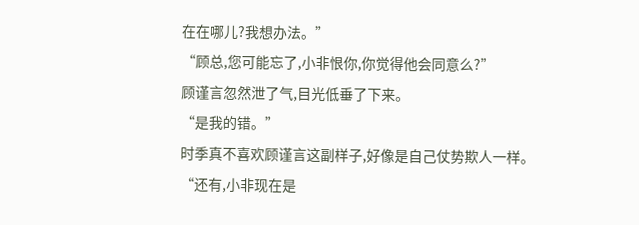在在哪儿?我想办法。”
“顾总,您可能忘了,小非恨你,你觉得他会同意么?”
顾谨言忽然泄了气,目光低垂了下来。
“是我的错。”
时季真不喜欢顾谨言这副样子,好像是自己仗势欺人一样。
“还有,小非现在是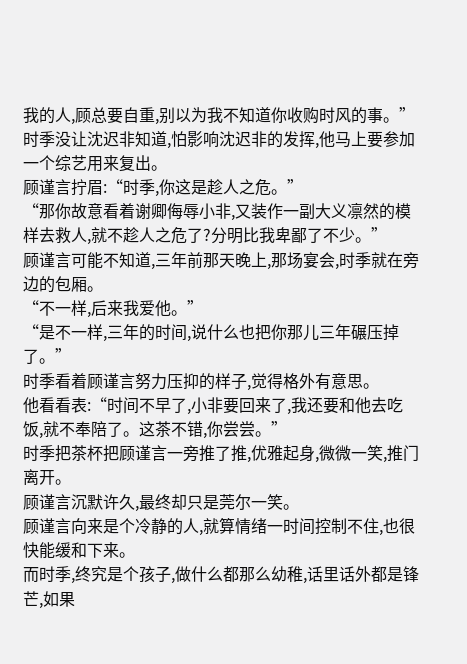我的人,顾总要自重,别以为我不知道你收购时风的事。”
时季没让沈迟非知道,怕影响沈迟非的发挥,他马上要参加一个综艺用来复出。
顾谨言拧眉:“时季,你这是趁人之危。”
“那你故意看着谢卿侮辱小非,又装作一副大义凛然的模样去救人,就不趁人之危了?分明比我卑鄙了不少。”
顾谨言可能不知道,三年前那天晚上,那场宴会,时季就在旁边的包厢。
“不一样,后来我爱他。”
“是不一样,三年的时间,说什么也把你那儿三年碾压掉了。”
时季看着顾谨言努力压抑的样子,觉得格外有意思。
他看看表:“时间不早了,小非要回来了,我还要和他去吃饭,就不奉陪了。这茶不错,你尝尝。”
时季把茶杯把顾谨言一旁推了推,优雅起身,微微一笑,推门离开。
顾谨言沉默许久,最终却只是莞尔一笑。
顾谨言向来是个冷静的人,就算情绪一时间控制不住,也很快能缓和下来。
而时季,终究是个孩子,做什么都那么幼稚,话里话外都是锋芒,如果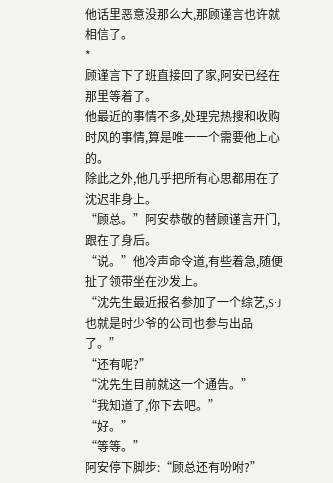他话里恶意没那么大,那顾谨言也许就相信了。
*
顾谨言下了班直接回了家,阿安已经在那里等着了。
他最近的事情不多,处理完热搜和收购时风的事情,算是唯一一个需要他上心的。
除此之外,他几乎把所有心思都用在了沈迟非身上。
“顾总。”阿安恭敬的替顾谨言开门,跟在了身后。
“说。”他冷声命令道,有些着急,随便扯了领带坐在沙发上。
“沈先生最近报名参加了一个综艺,S·J也就是时少爷的公司也参与出品了。”
“还有呢?”
“沈先生目前就这一个通告。”
“我知道了,你下去吧。”
“好。”
“等等。”
阿安停下脚步:“顾总还有吩咐?”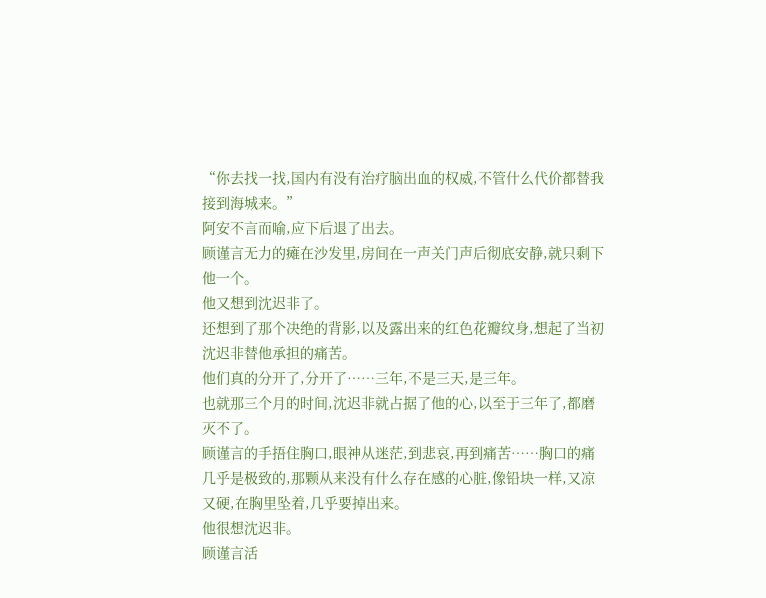“你去找一找,国内有没有治疗脑出血的权威,不管什么代价都替我接到海城来。”
阿安不言而喻,应下后退了出去。
顾谨言无力的瘫在沙发里,房间在一声关门声后彻底安静,就只剩下他一个。
他又想到沈迟非了。
还想到了那个决绝的背影,以及露出来的红色花瓣纹身,想起了当初沈迟非替他承担的痛苦。
他们真的分开了,分开了……三年,不是三天,是三年。
也就那三个月的时间,沈迟非就占据了他的心,以至于三年了,都磨灭不了。
顾谨言的手捂住胸口,眼神从迷茫,到悲哀,再到痛苦……胸口的痛几乎是极致的,那颗从来没有什么存在感的心脏,像铅块一样,又凉又硬,在胸里坠着,几乎要掉出来。
他很想沈迟非。
顾谨言活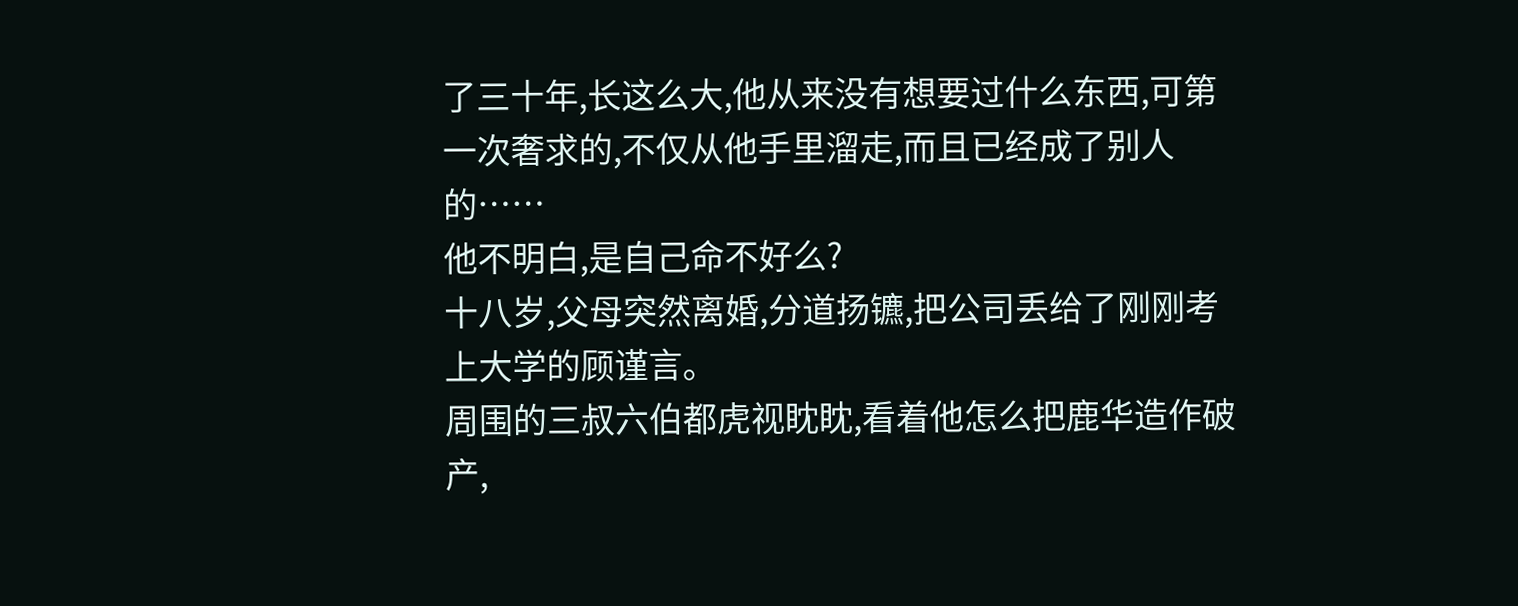了三十年,长这么大,他从来没有想要过什么东西,可第一次奢求的,不仅从他手里溜走,而且已经成了别人的……
他不明白,是自己命不好么?
十八岁,父母突然离婚,分道扬镳,把公司丢给了刚刚考上大学的顾谨言。
周围的三叔六伯都虎视眈眈,看着他怎么把鹿华造作破产,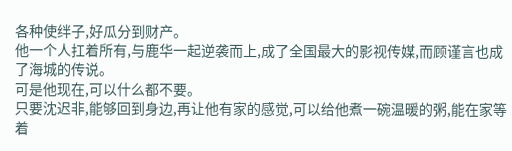各种使绊子,好瓜分到财产。
他一个人扛着所有,与鹿华一起逆袭而上,成了全国最大的影视传媒,而顾谨言也成了海城的传说。
可是他现在,可以什么都不要。
只要沈迟非,能够回到身边,再让他有家的感觉,可以给他煮一碗温暖的粥,能在家等着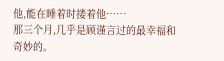他,能在睡着时搂着他……
那三个月,几乎是顾谨言过的最幸福和奇妙的。